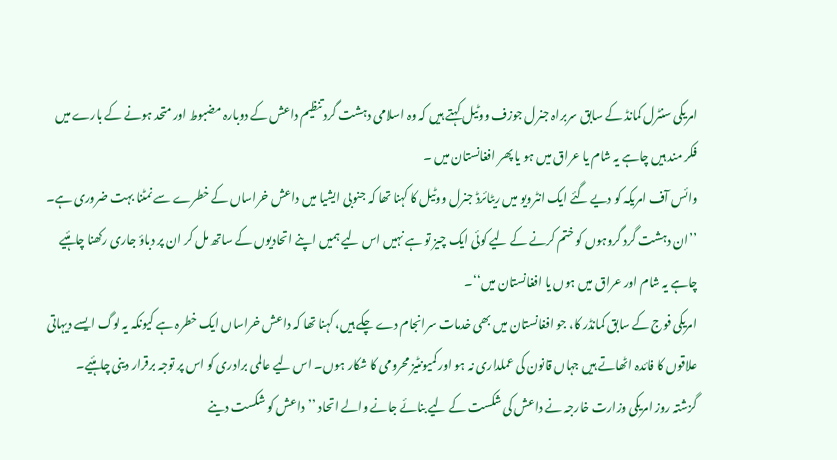امریکی سنٹرل کمانڈ کے سابق سربراہ جنرل جوزف ووٹیل کہتے ہیں کہ وہ اسلامی دہشت گرد تنظیم داعش کے دوبارہ مضبوط اور متحد ہونے کے بارے میں فکر مند ہیں چاہے یہ شام یا عراق میں ہو یا پھر افغانستان میں ۔
وائس آف امریکہ کو دیے گئے ایک انٹرویو میں ریٹائرڈ جنرل ووٹیل کا کہنا تھا کہ جنوبی ایشیا میں داعش خراساں کے خطرے سے نمٹنا بہت ضروری ہے۔ ’’ان دہشت گرد گروہوں کو ختم کرنے کے لیے کوئی ایک چیز تو ہے نہیں اس لیے ہمیں اپنے اتحادیوں کے ساتھ مل کر ان پر دباؤ جاری رکھنا چاہئیے چاہے یہ شام اور عراق میں ہوں یا افغانستان میں‘‘۔
امریکی فوج کے سابق کمانڈر کا، جو افغانستان میں بھی خدمات سرانجام دے چکے ہیں، کہنا تھا کہ داعش خراساں ایک خطرہ ہے کیونکہ یہ لوگ ایسے دیہاتی علاقوں کا فائدہ اٹھاتے ہیں جہاں قانون کی عملداری نہ ہو اور کمیونٹیز محرومی کا شکار ہوں۔ اس لیے عالمی برادری کو اس پر توجہ برقرار دینی چاہئیے۔
گزشتہ روز امریکی وزارت خارجہ نے داعش کی شکست کے لیے بنائے جانے والے اتحاد ’’داعش کو شکست دینے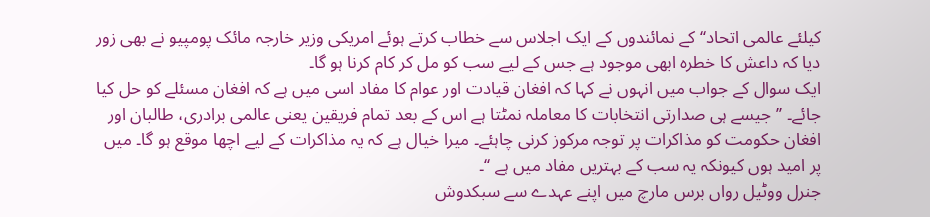کیلئے عالمی اتحاد‘‘ کے نمائندوں کے ایک اجلاس سے خطاب کرتے ہوئے امریکی وزیر خارجہ مائک پومپیو نے بھی زور دیا کہ داعش کا خطرہ ابھی موجود ہے جس کے لیے سب کو مل کر کام کرنا ہو گا۔
ایک سوال کے جواب میں انہوں نے کہا کہ افغان قیادت اور عوام کا مفاد اسی میں ہے کہ افغان مسئلے کو حل کیا جائے۔ ’’جیسے ہی صدارتی انتخابات کا معاملہ نمٹتا ہے اس کے بعد تمام فریقین یعنی عالمی برادری، طالبان اور افغان حکومت کو مذاکرات پر توجہ مرکوز کرنی چاہئے۔ میرا خیال ہے کہ یہ مذاکرات کے لیے اچھا موقع ہو گا۔ میں پر امید ہوں کیونکہ یہ سب کے بہتریں مفاد میں ہے ‘‘۔
جنرل ووٹیل رواں برس مارچ میں اپنے عہدے سے سبکدوش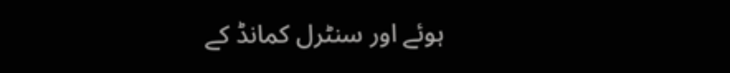ہوئے اور سنٹرل کمانڈ کے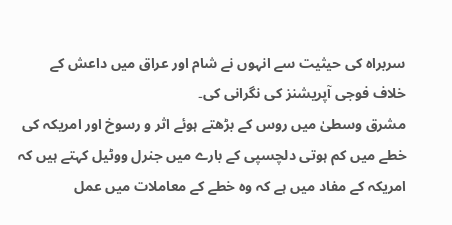سربراہ کی حیثیت سے انہوں نے شام اور عراق میں داعش کے خلاف فوجی آپریشنز کی نگرانی کی۔
مشرق وسطیٰ میں روس کے بڑھتے ہوئے اثر و رسوخ اور امریکہ کی خطے میں کم ہوتی دلچسپی کے بارے میں جنرل ووٹیل کہتے ہیں کہ امریکہ کے مفاد میں ہے کہ وہ خطے کے معاملات میں عمل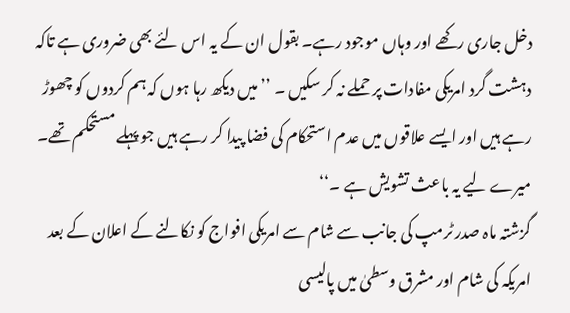دخل جاری رکھے اور وہاں موجود رہے۔ بقول ان کے یہ اس لئے بھی ضروری ہے تاکہ دہشت گرد امریکی مفادات پر حملے نہ کر سکیں ۔ ’’میں دیکھ رہا ہوں کہ ہم کردوں کو چھوڑ رہے ہیں اور ایسے علاقوں میں عدم استحکام کی فضا پیدا کر رہے ہیں جو پہلے مستحکم تھے۔ میرے لیے یہ باعث تشویش ہے ۔‘‘
گزشتہ ماہ صدر ٹرمپ کی جانب سے شام سے امریکی افواج کو نکالنے کے اعلان کے بعد امریکہ کی شام اور مشرق وسطیٰ میں پالیسی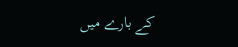کے بارے میں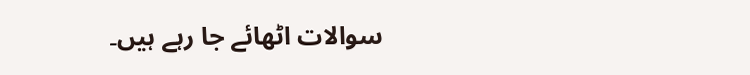سوالات اٹھائے جا رہے ہیں۔